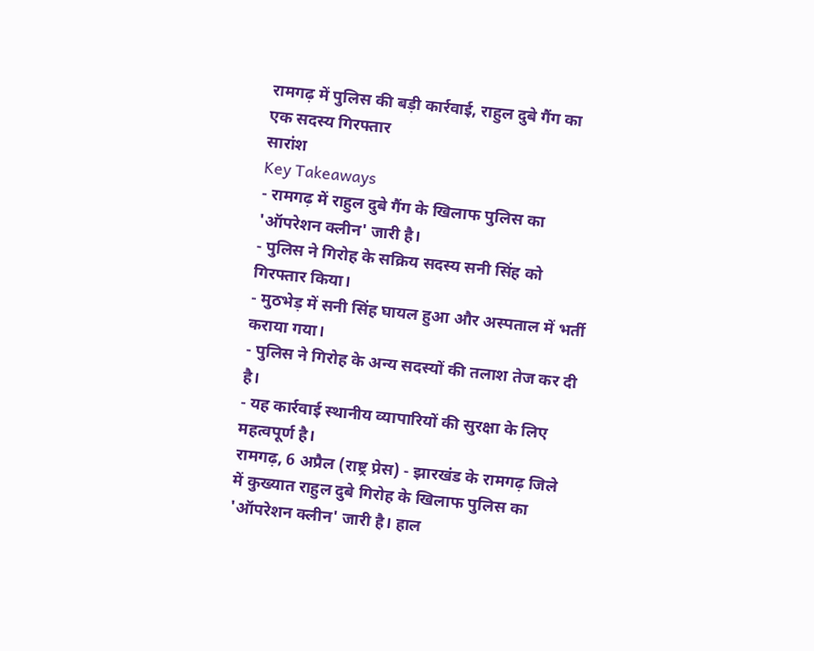रामगढ़ में पुलिस की बड़ी कार्रवाई, राहुल दुबे गैंग का एक सदस्य गिरफ्तार
सारांश
Key Takeaways
- रामगढ़ में राहुल दुबे गैंग के खिलाफ पुलिस का 'ऑपरेशन क्लीन' जारी है।
- पुलिस ने गिरोह के सक्रिय सदस्य सनी सिंह को गिरफ्तार किया।
- मुठभेड़ में सनी सिंह घायल हुआ और अस्पताल में भर्ती कराया गया।
- पुलिस ने गिरोह के अन्य सदस्यों की तलाश तेज कर दी है।
- यह कार्रवाई स्थानीय व्यापारियों की सुरक्षा के लिए महत्वपूर्ण है।
रामगढ़, 6 अप्रैल (राष्ट्र प्रेस) - झारखंड के रामगढ़ जिले में कुख्यात राहुल दुबे गिरोह के खिलाफ पुलिस का 'ऑपरेशन क्लीन' जारी है। हाल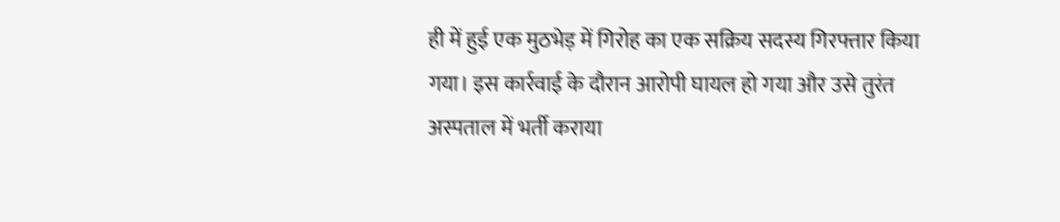ही में हुई एक मुठभेड़ में गिरोह का एक सक्रिय सदस्य गिरफ्तार किया गया। इस कार्रवाई के दौरान आरोपी घायल हो गया और उसे तुरंत अस्पताल में भर्ती कराया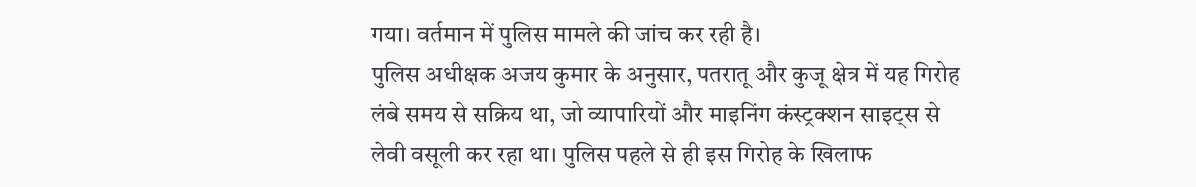गया। वर्तमान में पुलिस मामले की जांच कर रही है।
पुलिस अधीक्षक अजय कुमार के अनुसार, पतरातू और कुजू क्षेत्र में यह गिरोह लंबे समय से सक्रिय था, जो व्यापारियों और माइनिंग कंस्ट्रक्शन साइट्स से लेवी वसूली कर रहा था। पुलिस पहले से ही इस गिरोह के खिलाफ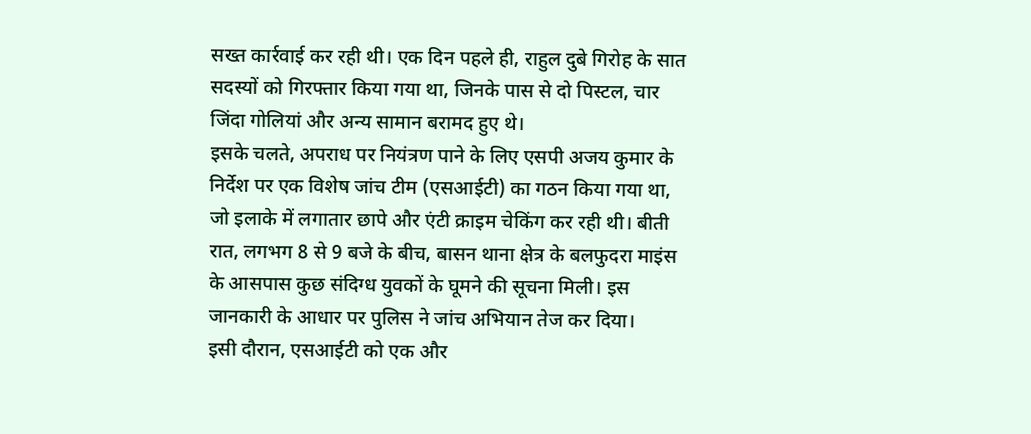सख्त कार्रवाई कर रही थी। एक दिन पहले ही, राहुल दुबे गिरोह के सात सदस्यों को गिरफ्तार किया गया था, जिनके पास से दो पिस्टल, चार जिंदा गोलियां और अन्य सामान बरामद हुए थे।
इसके चलते, अपराध पर नियंत्रण पाने के लिए एसपी अजय कुमार के निर्देश पर एक विशेष जांच टीम (एसआईटी) का गठन किया गया था, जो इलाके में लगातार छापे और एंटी क्राइम चेकिंग कर रही थी। बीती रात, लगभग 8 से 9 बजे के बीच, बासन थाना क्षेत्र के बलफुदरा माइंस के आसपास कुछ संदिग्ध युवकों के घूमने की सूचना मिली। इस जानकारी के आधार पर पुलिस ने जांच अभियान तेज कर दिया।
इसी दौरान, एसआईटी को एक और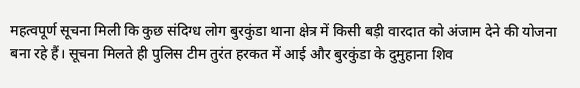महत्वपूर्ण सूचना मिली कि कुछ संदिग्ध लोग बुरकुंडा थाना क्षेत्र में किसी बड़ी वारदात को अंजाम देने की योजना बना रहे हैं। सूचना मिलते ही पुलिस टीम तुरंत हरकत में आई और बुरकुंडा के दुमुहाना शिव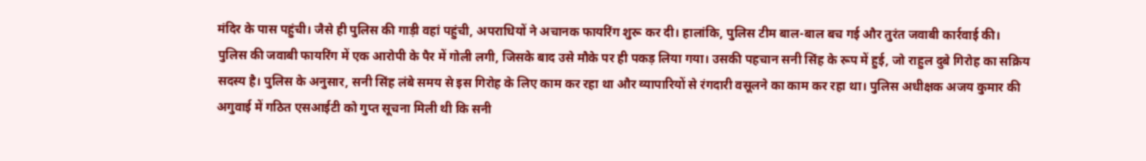मंदिर के पास पहुंची। जैसे ही पुलिस की गाड़ी वहां पहुंची, अपराधियों ने अचानक फायरिंग शुरू कर दी। हालांकि, पुलिस टीम बाल-बाल बच गई और तुरंत जवाबी कार्रवाई की।
पुलिस की जवाबी फायरिंग में एक आरोपी के पैर में गोली लगी, जिसके बाद उसे मौके पर ही पकड़ लिया गया। उसकी पहचान सनी सिंह के रूप में हुई, जो राहुल दुबे गिरोह का सक्रिय सदस्य है। पुलिस के अनुसार, सनी सिंह लंबे समय से इस गिरोह के लिए काम कर रहा था और व्यापारियों से रंगदारी वसूलने का काम कर रहा था। पुलिस अधीक्षक अजय कुमार की अगुवाई में गठित एसआईटी को गुप्त सूचना मिली थी कि सनी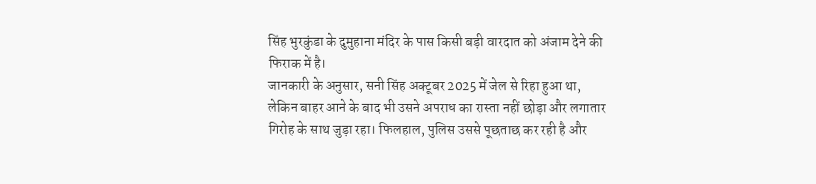सिंह भुरकुंडा के दुमुहाना मंदिर के पास किसी बड़ी वारदात को अंजाम देने की फिराक में है।
जानकारी के अनुसार, सनी सिंह अक्टूबर 2025 में जेल से रिहा हुआ था, लेकिन बाहर आने के बाद भी उसने अपराध का रास्ता नहीं छोड़ा और लगातार गिरोह के साथ जुड़ा रहा। फिलहाल, पुलिस उससे पूछताछ कर रही है और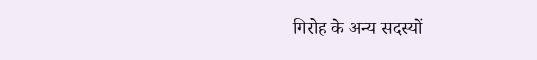गिरोह के अन्य सदस्यों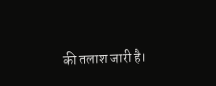की तलाश जारी है।